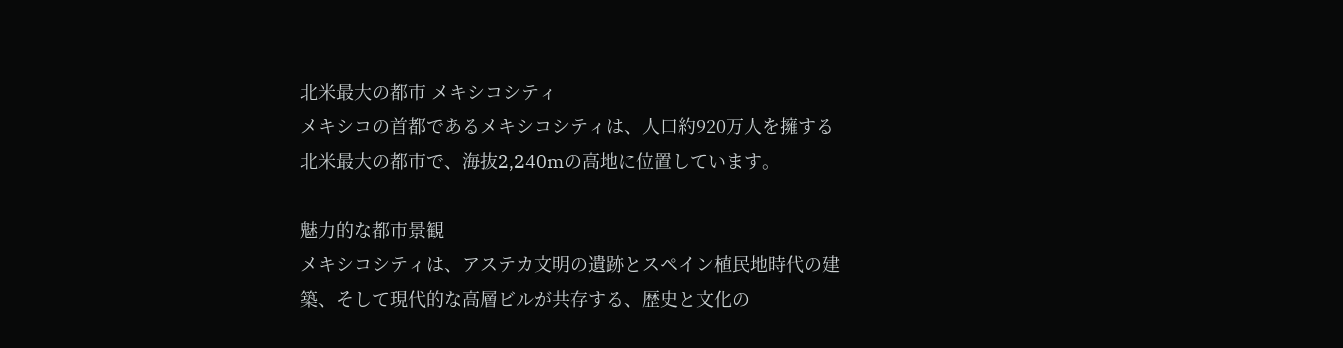北米最大の都市 メキシコシティ
メキシコの首都であるメキシコシティは、人口約920万人を擁する北米最大の都市で、海抜2,240mの高地に位置しています。

魅力的な都市景観
メキシコシティは、アステカ文明の遺跡とスペイン植民地時代の建築、そして現代的な高層ビルが共存する、歴史と文化の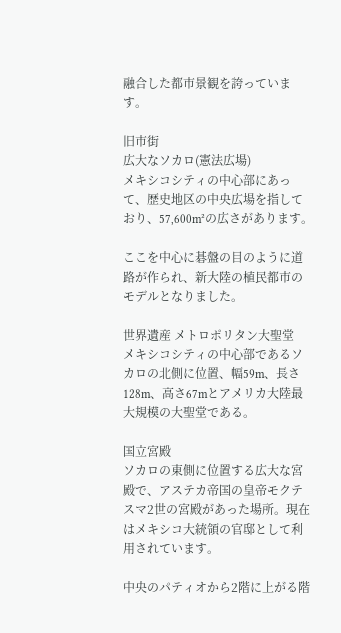融合した都市景観を誇っています。

旧市街
広大なソカロ(憲法広場)
メキシコシティの中心部にあって、歴史地区の中央広場を指しており、57,600m²の広さがあります。

ここを中心に碁盤の目のように道路が作られ、新大陸の植民都市のモデルとなりました。

世界遺産 メトロポリタン大聖堂
メキシコシティの中心部であるソカロの北側に位置、幅59m、長さ128m、高さ67mとアメリカ大陸最大規模の大聖堂である。

国立宮殿
ソカロの東側に位置する広大な宮殿で、アステカ帝国の皇帝モクテスマ2世の宮殿があった場所。現在はメキシコ大統領の官邸として利用されています。

中央のパティオから2階に上がる階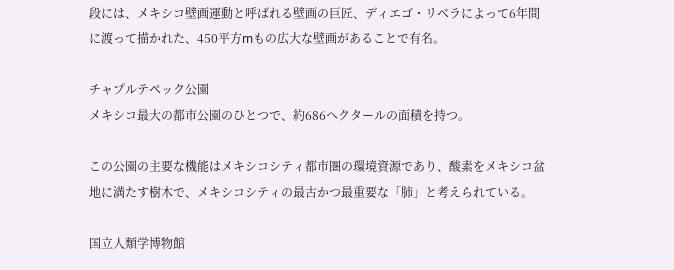段には、メキシコ壁画運動と呼ばれる壁画の巨匠、ディエゴ・リベラによって6年間に渡って描かれた、450平方mもの広大な壁画があることで有名。

チャプルテペック公園
メキシコ最大の都市公園のひとつで、約686ヘクタールの面積を持つ。

この公園の主要な機能はメキシコシティ都市圏の環境資源であり、酸素をメキシコ盆地に満たす樹木で、メキシコシティの最古かつ最重要な「肺」と考えられている。

国立人類学博物館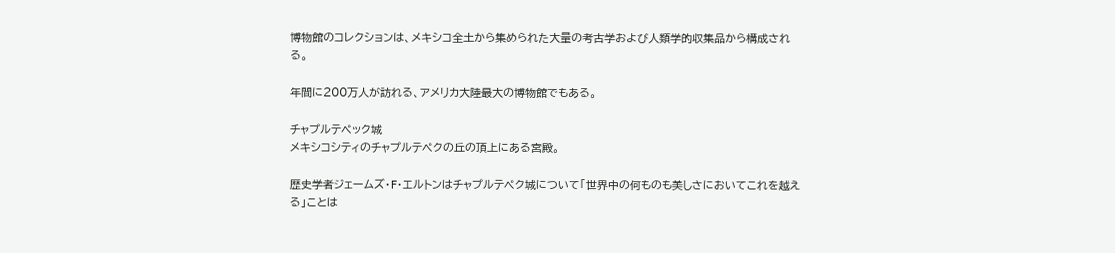博物館のコレクションは、メキシコ全土から集められた大量の考古学および人類学的収集品から構成される。

年間に200万人が訪れる、アメリカ大陸最大の博物館でもある。

チャプルテペック城
メキシコシティのチャプルテペクの丘の頂上にある宮殿。

歴史学者ジェームズ・F・エルトンはチャプルテペク城について「世界中の何ものも美しさにおいてこれを越える」ことは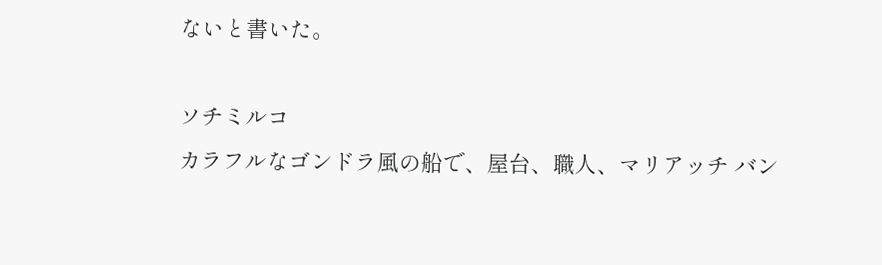ないと書いた。

ソチミルコ
カラフルなゴンドラ風の船で、屋台、職人、マリアッチ バン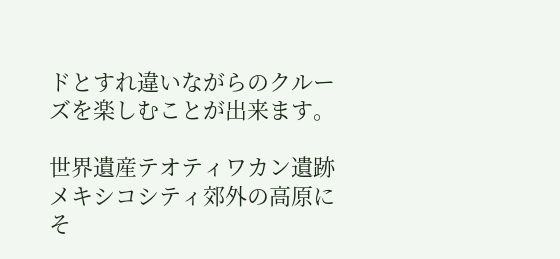ドとすれ違いながらのクルーズを楽しむことが出来ます。

世界遺産テオティワカン遺跡
メキシコシティ郊外の高原にそ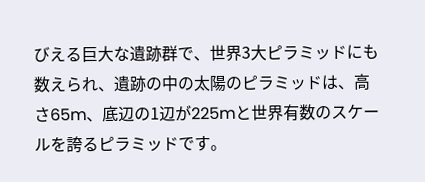びえる巨大な遺跡群で、世界3大ピラミッドにも数えられ、遺跡の中の太陽のピラミッドは、高さ65m、底辺の1辺が225mと世界有数のスケールを誇るピラミッドです。